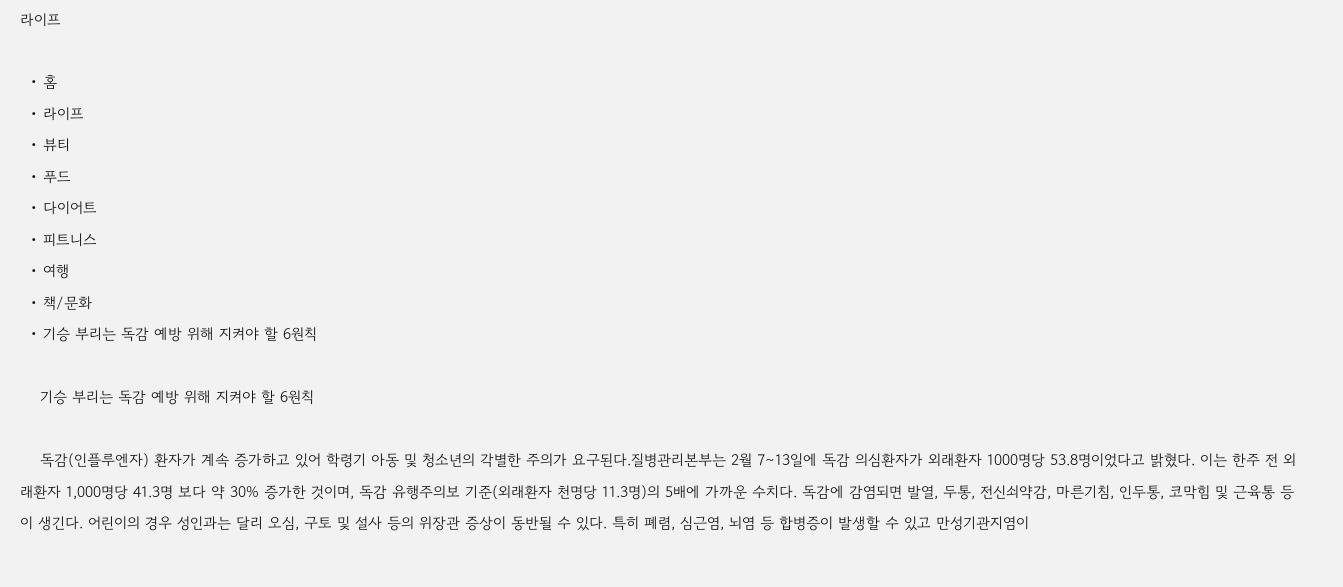라이프

  • 홈
  • 라이프
  • 뷰티
  • 푸드
  • 다이어트
  • 피트니스
  • 여행
  • 책/문화
  • 기승 부리는 독감 예방 위해 지켜야 할 6원칙

    기승 부리는 독감 예방 위해 지켜야 할 6원칙

    독감(인플루엔자) 환자가 계속 증가하고 있어 학령기 아동 및 청소년의 각별한 주의가 요구된다.질병관리본부는 2월 7∼13일에 독감 의심환자가 외래환자 1000명당 53.8명이었다고 밝혔다. 이는 한주 전 외래환자 1,000명당 41.3명 보다 약 30% 증가한 것이며, 독감 유행주의보 기준(외래환자 천명당 11.3명)의 5배에 가까운 수치다. 독감에 감염되면 발열, 두통, 전신쇠약감, 마른기침, 인두통, 코막힘 및 근육통 등이 생긴다. 어린이의 경우 성인과는 달리 오심, 구토 및 설사 등의 위장관 증상이 동반될 수 있다. 특히 폐렴, 심근염, 뇌염 등 합병증이 발생할 수 있고 만성기관지염이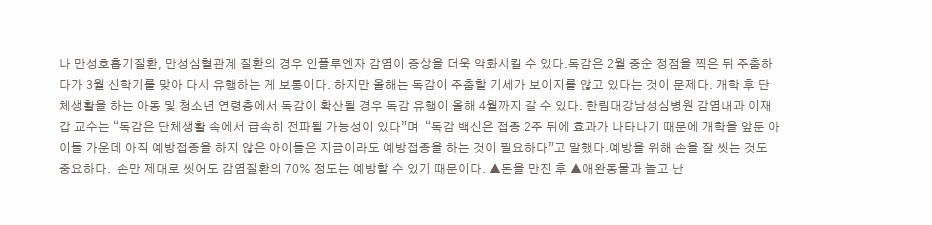나 만성호흡기질환, 만성심혈관계 질환의 경우 인플루엔자 감염이 증상을 더욱 악화시킬 수 있다.독감은 2월 중순 정점을 찍은 뒤 주춤하다가 3월 신학기를 맞아 다시 유행하는 게 보통이다. 하지만 올해는 독감이 주춤할 기세가 보이지를 않고 있다는 것이 문제다. 개학 후 단체생활을 하는 아동 및 청소년 연령층에서 독감이 확산될 경우 독감 유행이 올해 4월까지 갈 수 있다. 한림대강남성심병원 감염내과 이재갑 교수는 “독감은 단체생활 속에서 급속히 전파될 가능성이 있다”며  “독감 백신은 접종 2주 뒤에 효과가 나타나기 때문에 개학을 앞둔 아이들 가운데 아직 예방접종을 하지 않은 아이들은 지금이라도 예방접종을 하는 것이 필요하다”고 말했다.예방을 위해 손을 잘 씻는 것도 중요하다.  손만 제대로 씻어도 감염질환의 70% 정도는 예방할 수 있기 때문이다. ▲돈을 만진 후 ▲애완동물과 놀고 난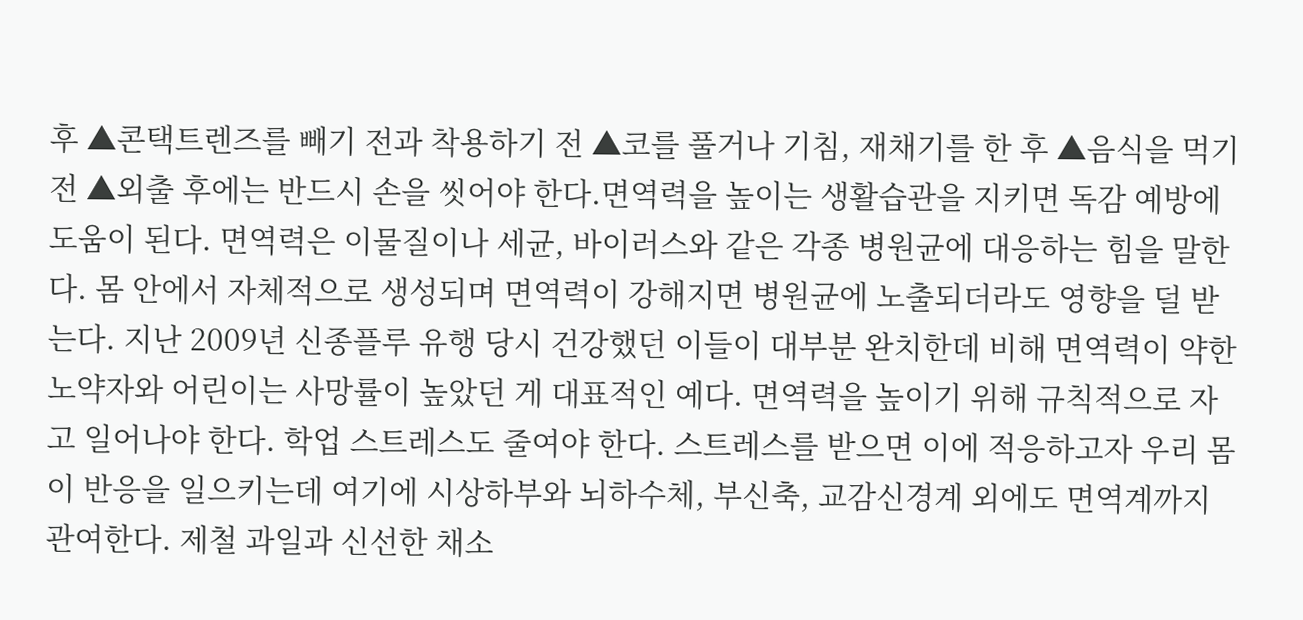후 ▲콘택트렌즈를 빼기 전과 착용하기 전 ▲코를 풀거나 기침, 재채기를 한 후 ▲음식을 먹기 전 ▲외출 후에는 반드시 손을 씻어야 한다.면역력을 높이는 생활습관을 지키면 독감 예방에 도움이 된다. 면역력은 이물질이나 세균, 바이러스와 같은 각종 병원균에 대응하는 힘을 말한다. 몸 안에서 자체적으로 생성되며 면역력이 강해지면 병원균에 노출되더라도 영향을 덜 받는다. 지난 2009년 신종플루 유행 당시 건강했던 이들이 대부분 완치한데 비해 면역력이 약한 노약자와 어린이는 사망률이 높았던 게 대표적인 예다. 면역력을 높이기 위해 규칙적으로 자고 일어나야 한다. 학업 스트레스도 줄여야 한다. 스트레스를 받으면 이에 적응하고자 우리 몸이 반응을 일으키는데 여기에 시상하부와 뇌하수체, 부신축, 교감신경계 외에도 면역계까지 관여한다. 제철 과일과 신선한 채소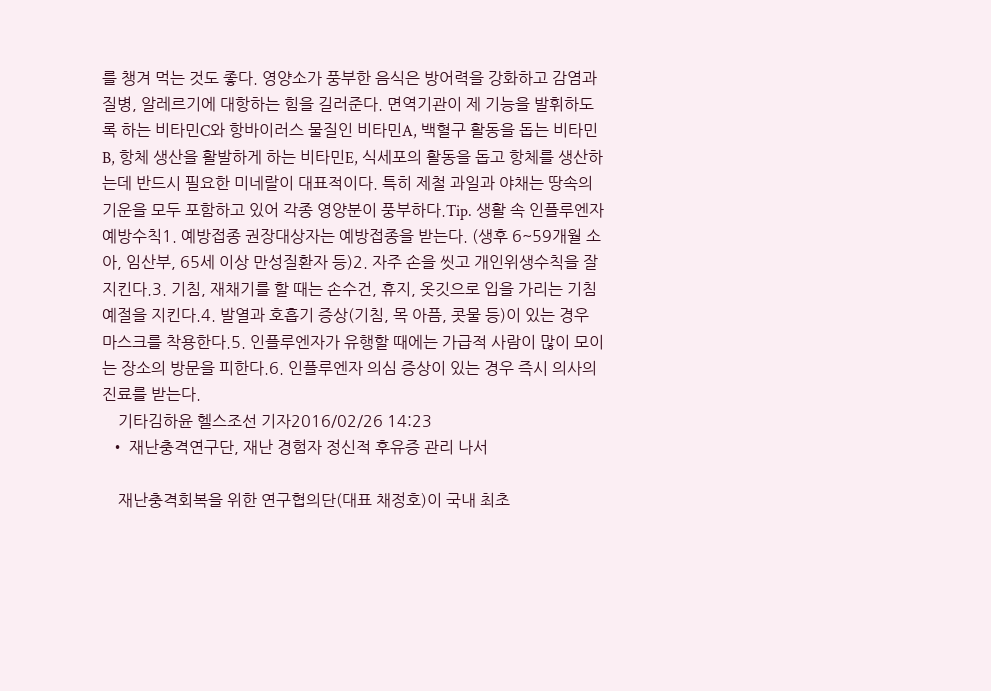를 챙겨 먹는 것도 좋다. 영양소가 풍부한 음식은 방어력을 강화하고 감염과 질병, 알레르기에 대항하는 힘을 길러준다. 면역기관이 제 기능을 발휘하도록 하는 비타민C와 항바이러스 물질인 비타민A, 백혈구 활동을 돕는 비타민B, 항체 생산을 활발하게 하는 비타민E, 식세포의 활동을 돕고 항체를 생산하는데 반드시 필요한 미네랄이 대표적이다. 특히 제철 과일과 야채는 땅속의 기운을 모두 포함하고 있어 각종 영양분이 풍부하다.Tip. 생활 속 인플루엔자 예방수칙1. 예방접종 권장대상자는 예방접종을 받는다. (생후 6~59개월 소아, 임산부, 65세 이상 만성질환자 등)2. 자주 손을 씻고 개인위생수칙을 잘 지킨다.3. 기침, 재채기를 할 때는 손수건, 휴지, 옷깃으로 입을 가리는 기침 예절을 지킨다.4. 발열과 호흡기 증상(기침, 목 아픔, 콧물 등)이 있는 경우 마스크를 착용한다.5. 인플루엔자가 유행할 때에는 가급적 사람이 많이 모이는 장소의 방문을 피한다.6. 인플루엔자 의심 증상이 있는 경우 즉시 의사의 진료를 받는다.
    기타김하윤 헬스조선 기자2016/02/26 14:23
  • 재난충격연구단, 재난 경험자 정신적 후유증 관리 나서

    재난충격회복을 위한 연구협의단(대표 채정호)이 국내 최초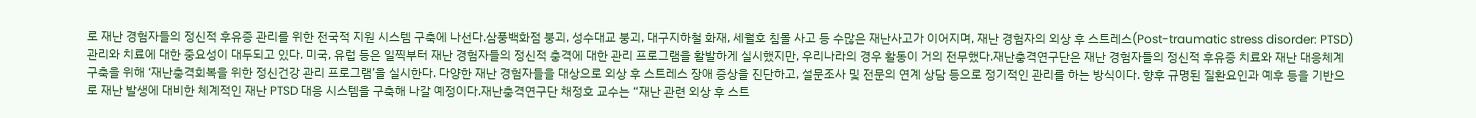로 재난 경험자들의 정신적 후유증 관리를 위한 전국적 지원 시스템 구축에 나선다.삼풍백화점 붕괴, 성수대교 붕괴, 대구지하철 화재, 세월호 침몰 사고 등 수많은 재난사고가 이어지며, 재난 경험자의 외상 후 스트레스(Post-traumatic stress disorder: PTSD) 관리와 치료에 대한 중요성이 대두되고 있다. 미국, 유럽 등은 일찍부터 재난 경험자들의 정신적 충격에 대한 관리 프로그램을 활발하게 실시했지만, 우리나라의 경우 활동이 거의 전무했다.재난충격연구단은 재난 경험자들의 정신적 후유증 치료와 재난 대응체계 구축을 위해 ‘재난충격회복을 위한 정신건강 관리 프로그램’을 실시한다. 다양한 재난 경험자들을 대상으로 외상 후 스트레스 장애 증상을 진단하고, 설문조사 및 전문의 연계 상담 등으로 정기적인 관리를 하는 방식이다. 향후 규명된 질환요인과 예후 등을 기반으로 재난 발생에 대비한 체계적인 재난 PTSD 대응 시스템을 구축해 나갈 예정이다.재난충격연구단 채정호 교수는 “재난 관련 외상 후 스트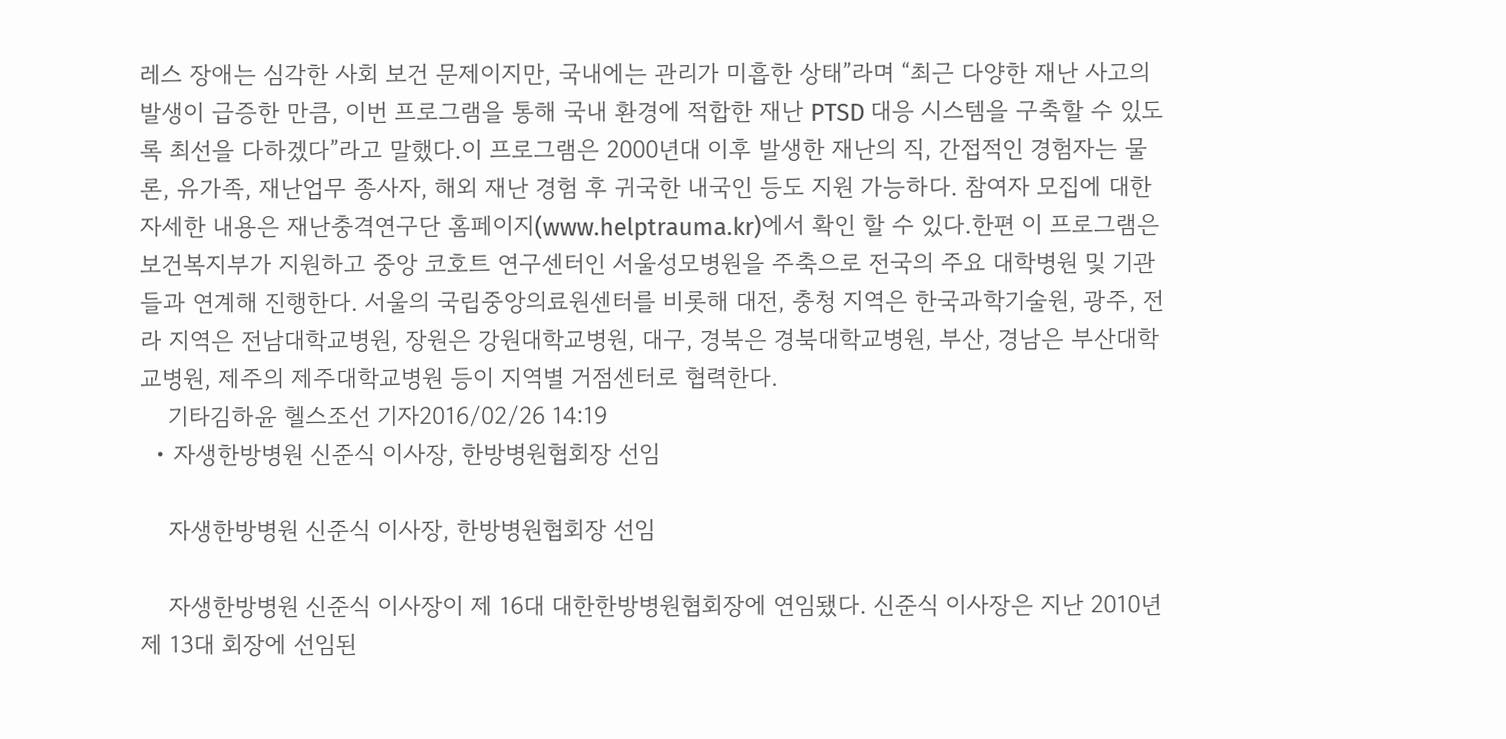레스 장애는 심각한 사회 보건 문제이지만, 국내에는 관리가 미흡한 상태”라며 “최근 다양한 재난 사고의 발생이 급증한 만큼, 이번 프로그램을 통해 국내 환경에 적합한 재난 PTSD 대응 시스템을 구축할 수 있도록 최선을 다하겠다”라고 말했다.이 프로그램은 2000년대 이후 발생한 재난의 직, 간접적인 경험자는 물론, 유가족, 재난업무 종사자, 해외 재난 경험 후 귀국한 내국인 등도 지원 가능하다. 참여자 모집에 대한 자세한 내용은 재난충격연구단 홈페이지(www.helptrauma.kr)에서 확인 할 수 있다.한편 이 프로그램은 보건복지부가 지원하고 중앙 코호트 연구센터인 서울성모병원을 주축으로 전국의 주요 대학병원 및 기관들과 연계해 진행한다. 서울의 국립중앙의료원센터를 비롯해 대전, 충청 지역은 한국과학기술원, 광주, 전라 지역은 전남대학교병원, 장원은 강원대학교병원, 대구, 경북은 경북대학교병원, 부산, 경남은 부산대학교병원, 제주의 제주대학교병원 등이 지역별 거점센터로 협력한다.
    기타김하윤 헬스조선 기자2016/02/26 14:19
  • 자생한방병원 신준식 이사장, 한방병원협회장 선임

    자생한방병원 신준식 이사장, 한방병원협회장 선임

    자생한방병원 신준식 이사장이 제 16대 대한한방병원협회장에 연임됐다. 신준식 이사장은 지난 2010년 제 13대 회장에 선임된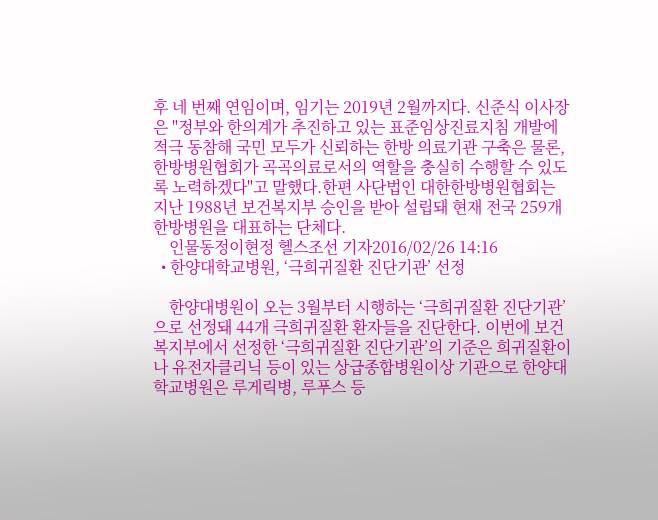후 네 번째 연임이며, 임기는 2019년 2월까지다. 신준식 이사장은 "정부와 한의계가 추진하고 있는 표준임상진료지침 개발에 적극 동참해 국민 모두가 신뢰하는 한방 의료기관 구축은 물론, 한방병원협회가 곡곡의료로서의 역할을 충실히 수행할 수 있도록 노력하겠다"고 말했다.한편 사단법인 대한한방병원협회는 지난 1988년 보건복지부 승인을 받아 설립돼 현재 전국 259개 한방병원을 대표하는 단체다.
    인물동정이현정 헬스조선 기자2016/02/26 14:16
  • 한양대학교병원, ‘극희귀질환 진단기관’ 선정

    한양대병원이 오는 3월부터 시행하는 ‘극희귀질환 진단기관’으로 선정돼 44개 극희귀질환 환자들을 진단한다. 이번에 보건복지부에서 선정한 ‘극희귀질환 진단기관’의 기준은 희귀질환이나 유전자클리닉 등이 있는 상급종합병원이상 기관으로 한양대학교병원은 루게릭병, 루푸스 등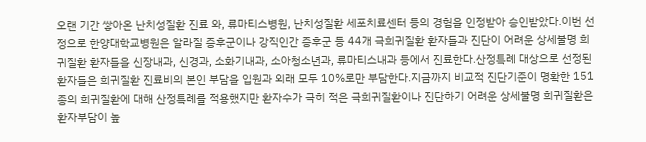오랜 기간 쌓아온 난치성질환 진료 와, 류마티스병원, 난치성질환 세포치료센터 등의 경험을 인정받아 승인받았다.이번 선정으로 한양대학교병원은 알라질 증후군이나 강직인간 증후군 등 44개 극희귀질환 환자들과 진단이 어려운 상세불명 희귀질환 환자들을 신장내과, 신경과, 소화기내과, 소아청소년과, 류마티스내과 등에서 진료한다.산정특례 대상으로 선정된 환자들은 희귀질환 진료비의 본인 부담을 입원과 외래 모두 10%로만 부담한다.지금까지 비교적 진단기준이 명확한 151종의 희귀질환에 대해 산정특례를 적용했지만 환자수가 극히 적은 극희귀질환이나 진단하기 어려운 상세불명 희귀질환은 환자부담이 높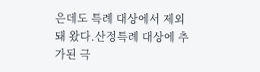은데도 특례 대상에서 제외돼 왔다.산정특례 대상에 추가된 극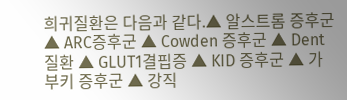희귀질환은 다음과 같다.▲ 알스트롬 증후군 ▲ ARC증후군 ▲ Cowden 증후군 ▲ Dent 질환 ▲ GLUT1결핍증 ▲ KID 증후군 ▲ 가부키 증후군 ▲ 강직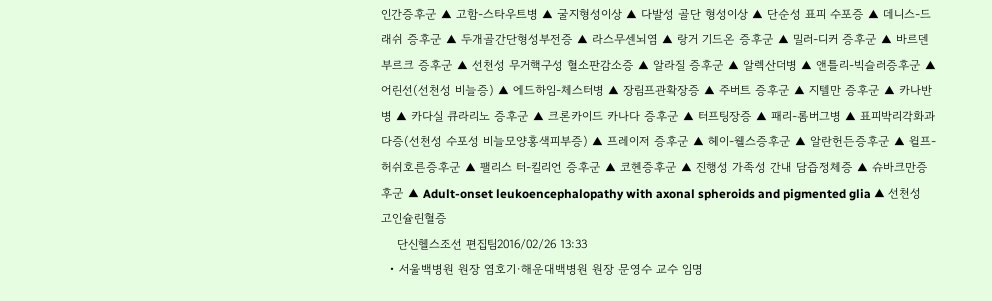인간증후군 ▲ 고함-스타우트병 ▲ 굴지형성이상 ▲ 다발성 골단 형성이상 ▲ 단순성 표피 수포증 ▲ 데니스-드래쉬 증후군 ▲ 두개골간단형성부전증 ▲ 라스무센뇌염 ▲ 랑거 기드온 증후군 ▲ 밀러-디커 증후군 ▲ 바르덴부르크 증후군 ▲ 선천성 무거핵구성 혈소판감소증 ▲ 알라질 증후군 ▲ 알렉산더병 ▲ 앤틀리-빅슬러증후군 ▲ 어린선(선천성 비늘증) ▲ 에드하임-체스터병 ▲ 장림프관확장증 ▲ 주버트 증후군 ▲ 지텔만 증후군 ▲ 카나반병 ▲ 카다실 큐라리노 증후군 ▲ 크론카이드 카나다 증후군 ▲ 터프팅장증 ▲ 패리-롬버그병 ▲ 표피박리각화과다증(선천성 수포성 비늘모양홍색피부증) ▲ 프레이저 증후군 ▲ 헤이-웰스증후군 ▲ 알란헌든증후군 ▲ 윌프-허쉬호른증후군 ▲ 팰리스 터-킬리언 증후군 ▲ 코헨증후군 ▲ 진행성 가족성 간내 담즙정체증 ▲ 슈바크만증후군 ▲ Adult-onset leukoencephalopathy with axonal spheroids and pigmented glia ▲ 선천성 고인슐린혈증
    단신헬스조선 편집팀2016/02/26 13:33
  • 서울백병원 원장 염호기·해운대백병원 원장 문영수 교수 임명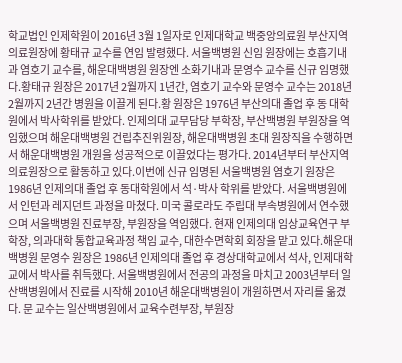학교법인 인제학원이 2016년 3월 1일자로 인제대학교 백중앙의료원 부산지역 의료원장에 황태규 교수를 연임 발령했다. 서울백병원 신임 원장에는 호흡기내과 염호기 교수를, 해운대백병원 원장엔 소화기내과 문영수 교수를 신규 임명했다.황태규 원장은 2017년 2월까지 1년간, 염호기 교수와 문영수 교수는 2018년 2월까지 2년간 병원을 이끌게 된다.황 원장은 1976년 부산의대 졸업 후 동 대학원에서 박사학위를 받았다. 인제의대 교무담당 부학장, 부산백병원 부원장을 역임했으며 해운대백병원 건립추진위원장, 해운대백병원 초대 원장직을 수행하면서 해운대백병원 개원을 성공적으로 이끌었다는 평가다. 2014년부터 부산지역 의료원장으로 활동하고 있다.이번에 신규 임명된 서울백병원 염호기 원장은 1986년 인제의대 졸업 후 동대학원에서 석·박사 학위를 받았다. 서울백병원에서 인턴과 레지던트 과정을 마쳤다. 미국 콜로라도 주립대 부속병원에서 연수했으며 서울백병원 진료부장, 부원장을 역임했다. 현재 인제의대 임상교육연구 부학장, 의과대학 통합교육과정 책임 교수, 대한수면학회 회장을 맡고 있다.해운대백병원 문영수 원장은 1986년 인제의대 졸업 후 경상대학교에서 석사, 인제대학교에서 박사를 취득했다. 서울백병원에서 전공의 과정을 마치고 2003년부터 일산백병원에서 진료를 시작해 2010년 해운대백병원이 개원하면서 자리를 옮겼다. 문 교수는 일산백병원에서 교육수련부장, 부원장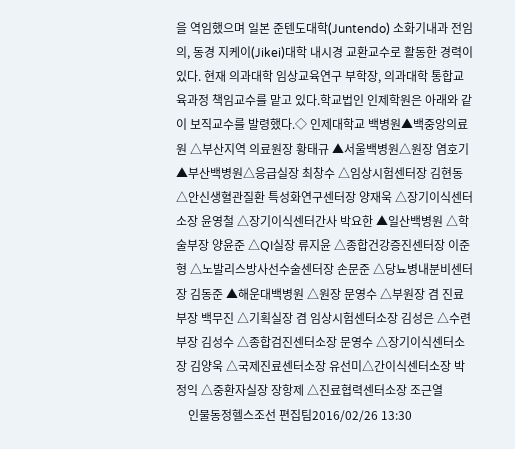을 역임했으며 일본 준텐도대학(Juntendo) 소화기내과 전임의, 동경 지케이(Jikei)대학 내시경 교환교수로 활동한 경력이 있다. 현재 의과대학 임상교육연구 부학장, 의과대학 통합교육과정 책임교수를 맡고 있다.학교법인 인제학원은 아래와 같이 보직교수를 발령했다.◇ 인제대학교 백병원▲백중앙의료원 △부산지역 의료원장 황태규 ▲서울백병원△원장 염호기 ▲부산백병원△응급실장 최창수 △임상시험센터장 김현동 △안신생혈관질환 특성화연구센터장 양재욱 △장기이식센터소장 윤영철 △장기이식센터간사 박요한 ▲일산백병원 △학술부장 양윤준 △QI실장 류지윤 △종합건강증진센터장 이준형 △노발리스방사선수술센터장 손문준 △당뇨병내분비센터장 김동준 ▲해운대백병원 △원장 문영수 △부원장 겸 진료부장 백무진 △기획실장 겸 임상시험센터소장 김성은 △수련부장 김성수 △종합검진센터소장 문영수 △장기이식센터소장 김양욱 △국제진료센터소장 유선미△간이식센터소장 박정익 △중환자실장 장항제 △진료협력센터소장 조근열
    인물동정헬스조선 편집팀2016/02/26 13:30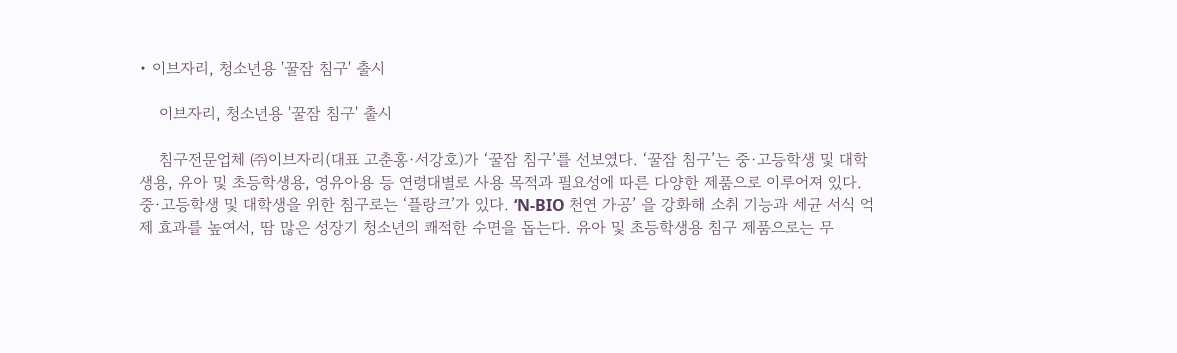• 이브자리, 청소년용 '꿀잠 침구' 출시

    이브자리, 청소년용 '꿀잠 침구' 출시

    침구전문업체 ㈜이브자리(대표 고춘홍·서강호)가 ‘꿀잠 침구’를 선보였다. ‘꿀잠 침구’는 중∙고등학생 및 대학생용, 유아 및 초등학생용, 영유아용 등 연령대별로 사용 목적과 필요성에 따른 다양한 제품으로 이루어져 있다. 중∙고등학생 및 대학생을 위한 침구로는 ‘플랑크’가 있다. ‘N-BIO 천연 가공’ 을 강화해 소취 기능과 세균 서식 억제 효과를 높여서, 땀 많은 성장기 청소년의 쾌적한 수면을 돕는다. 유아 및 초등학생용 침구 제품으로는 무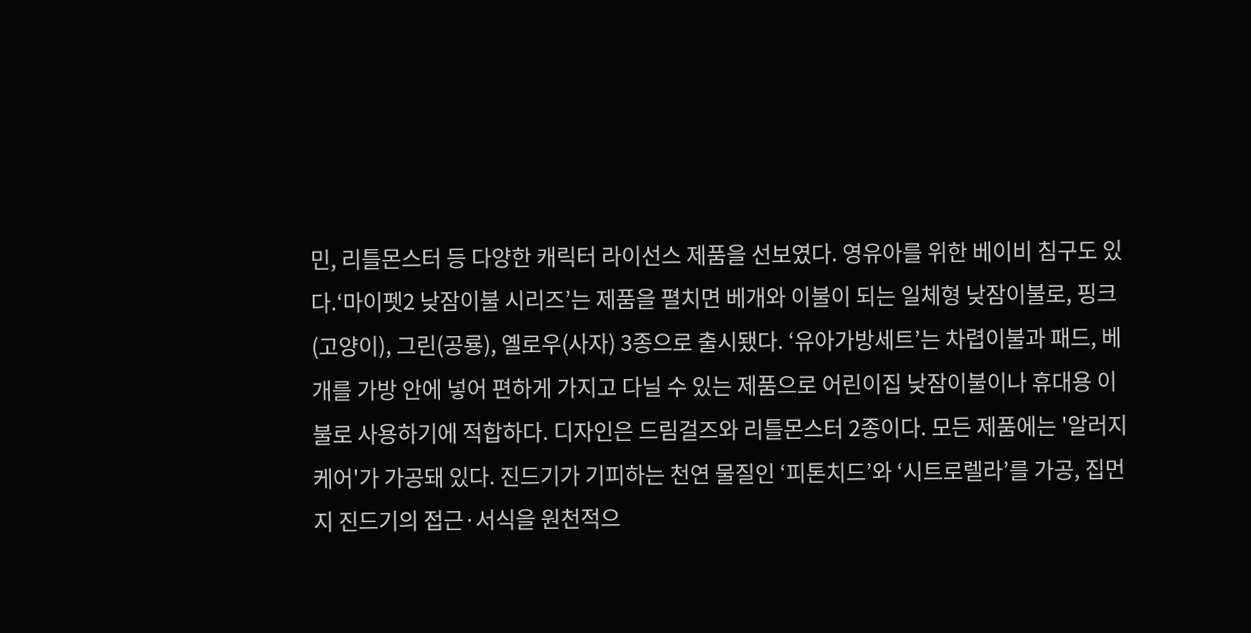민, 리틀몬스터 등 다양한 캐릭터 라이선스 제품을 선보였다. 영유아를 위한 베이비 침구도 있다.‘마이펫2 낮잠이불 시리즈’는 제품을 펼치면 베개와 이불이 되는 일체형 낮잠이불로, 핑크(고양이), 그린(공룡), 옐로우(사자) 3종으로 출시됐다. ‘유아가방세트’는 차렵이불과 패드, 베개를 가방 안에 넣어 편하게 가지고 다닐 수 있는 제품으로 어린이집 낮잠이불이나 휴대용 이불로 사용하기에 적합하다. 디자인은 드림걸즈와 리틀몬스터 2종이다. 모든 제품에는 '알러지 케어'가 가공돼 있다. 진드기가 기피하는 천연 물질인 ‘피톤치드’와 ‘시트로렐라’를 가공, 집먼지 진드기의 접근·서식을 원천적으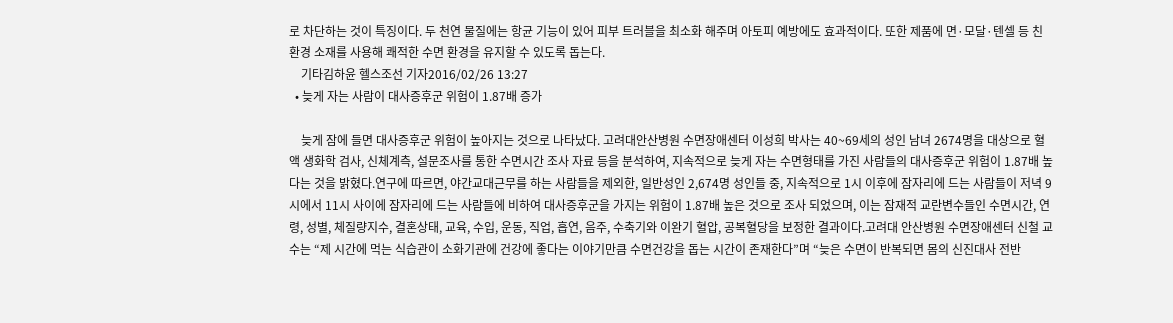로 차단하는 것이 특징이다. 두 천연 물질에는 항균 기능이 있어 피부 트러블을 최소화 해주며 아토피 예방에도 효과적이다. 또한 제품에 면·모달·텐셀 등 친환경 소재를 사용해 쾌적한 수면 환경을 유지할 수 있도록 돕는다.
    기타김하윤 헬스조선 기자2016/02/26 13:27
  • 늦게 자는 사람이 대사증후군 위험이 1.87배 증가

    늦게 잠에 들면 대사증후군 위험이 높아지는 것으로 나타났다. 고려대안산병원 수면장애센터 이성희 박사는 40~69세의 성인 남녀 2674명을 대상으로 혈액 생화학 검사, 신체계측, 설문조사를 통한 수면시간 조사 자료 등을 분석하여, 지속적으로 늦게 자는 수면형태를 가진 사람들의 대사증후군 위험이 1.87배 높다는 것을 밝혔다.연구에 따르면, 야간교대근무를 하는 사람들을 제외한, 일반성인 2,674명 성인들 중, 지속적으로 1시 이후에 잠자리에 드는 사람들이 저녁 9시에서 11시 사이에 잠자리에 드는 사람들에 비하여 대사증후군을 가지는 위험이 1.87배 높은 것으로 조사 되었으며, 이는 잠재적 교란변수들인 수면시간, 연령, 성별, 체질량지수, 결혼상태, 교육, 수입, 운동, 직업, 흡연, 음주, 수축기와 이완기 혈압, 공복혈당을 보정한 결과이다.고려대 안산병원 수면장애센터 신철 교수는 “제 시간에 먹는 식습관이 소화기관에 건강에 좋다는 이야기만큼 수면건강을 돕는 시간이 존재한다”며 “늦은 수면이 반복되면 몸의 신진대사 전반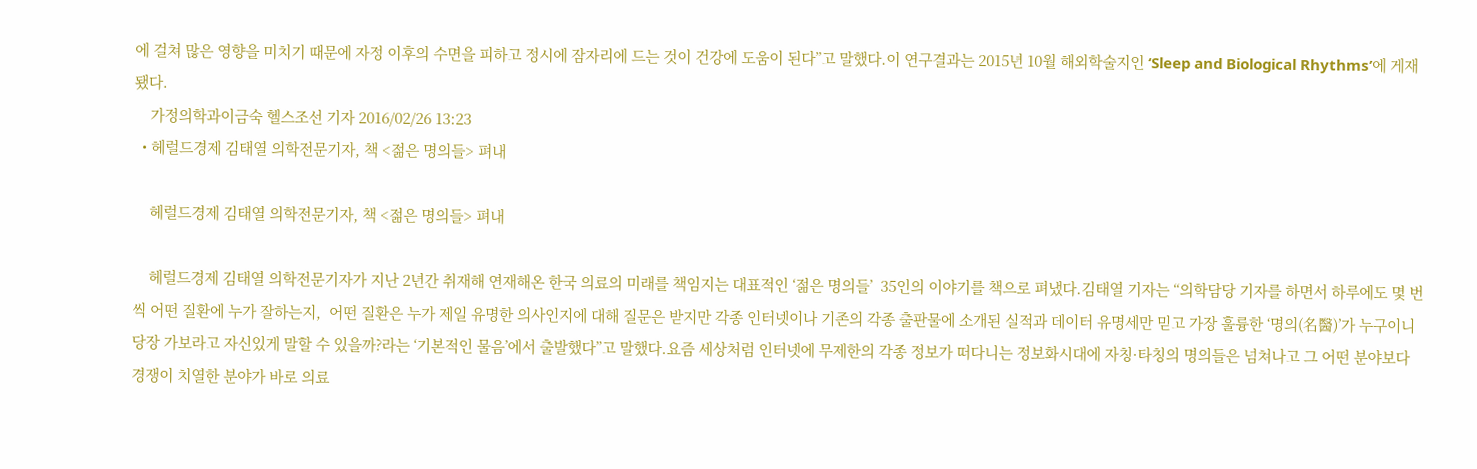에 걸쳐 많은 영향을 미치기 때문에 자정 이후의 수면을 피하고 정시에 잠자리에 드는 것이 건강에 도움이 된다”고 말했다.이 연구결과는 2015년 10월 해외학술지인 ‘Sleep and Biological Rhythms’에 게재됐다.
    가정의학과이금숙 헬스조선 기자 2016/02/26 13:23
  • 헤럴드경제 김태열 의학전문기자, 책 <젊은 명의들> 펴내

    헤럴드경제 김태열 의학전문기자, 책 <젊은 명의들> 펴내

    헤럴드경제 김태열 의학전문기자가 지난 2년간 취재해 연재해온 한국 의료의 미래를 책임지는 대표적인 ‘젊은 명의들’  35인의 이야기를 책으로 펴냈다.김태열 기자는 “의학담당 기자를 하면서 하루에도 몇 번씩 어떤 질환에 누가 잘하는지,  어떤 질환은 누가 제일 유명한 의사인지에 대해 질문은 받지만 각종 인터넷이나 기존의 각종 출판물에 소개된 실적과 데이터 유명세만 믿고 가장 훌륭한 ‘명의(名醫)’가 누구이니 당장 가보라고 자신있게 말할 수 있을까?라는 ‘기본적인 물음’에서 출발했다”고 말했다.요즘 세상처럼 인터넷에 무제한의 각종 정보가 떠다니는 정보화시대에 자칭·타칭의 명의들은 넘쳐나고 그 어떤 분야보다 경쟁이 치열한 분야가 바로 의료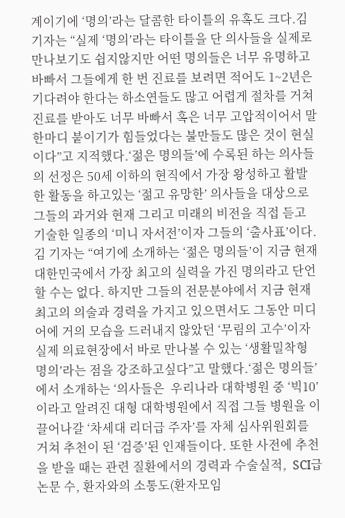계이기에 ‘명의’라는 달콤한 타이틀의 유혹도 크다.김 기자는 “실제 ‘명의’라는 타이틀을 단 의사들을 실제로 만나보기도 쉽지않지만 어떤 명의들은 너무 유명하고 바빠서 그들에게 한 번 진료를 보려면 적어도 1~2년은 기다려야 한다는 하소연들도 많고 어렵게 절차를 거쳐 진료를 받아도 너무 바빠서 혹은 너무 고압적이어서 말 한마디 붙이기가 힘들었다는 불만들도 많은 것이 현실이다”고 지적했다.‘젊은 명의들’에 수록된 하는 의사들의 선정은 50세 이하의 현직에서 가장 왕성하고 활발한 활동을 하고있는 ‘젊고 유망한’ 의사들을 대상으로 그들의 과거와 현재 그리고 미래의 비전을 직접 듣고 기술한 일종의 ‘미니 자서전’이자 그들의 ‘출사표’이다.김 기자는 “여기에 소개하는 ‘젊은 명의들’이 지금 현재 대한민국에서 가장 최고의 실력을 가진 명의라고 단언할 수는 없다. 하지만 그들의 전문분야에서 지금 현재 최고의 의술과 경력을 가지고 있으면서도 그동안 미디어에 거의 모습을 드러내지 않았던 ‘무림의 고수’이자  실제 의료현장에서 바로 만나볼 수 있는 ‘생활밀착형 명의’라는 점을 강조하고싶다”고 말했다.‘젊은 명의들’에서 소개하는 ‘의사들은  우리나라 대학병원 중 ‘빅10’이라고 알려진 대형 대학병원에서 직접 그들 병원을 이끌어나갈 ‘차세대 리더급 주자’를 자체 심사위원회를 거쳐 추천이 된 ‘검증’된 인재들이다. 또한 사전에 추천을 받을 때는 관련 질환에서의 경력과 수술실적,  SCI급 논문 수, 환자와의 소통도(환자모임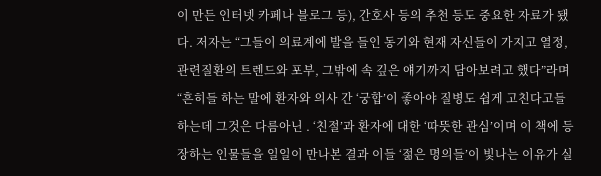이 만든 인터넷 카페나 블로그 등), 간호사 등의 추천 등도 중요한 자료가 됐다. 저자는 “그들이 의료계에 발을 들인 동기와 현재 자신들이 가지고 열정, 관련질환의 트렌드와 포부, 그밖에 속 깊은 얘기까지 담아보려고 했다”라며 “흔히들 하는 말에 환자와 의사 간 ‘궁합’이 좋아야 질병도 쉽게 고친다고들 하는데 그것은 다름아닌 . ‘친절’과 환자에 대한 ‘따뜻한 관심’이며 이 책에 등장하는 인물들을 일일이 만나본 결과 이들 ‘젊은 명의들’이 빛나는 이유가 실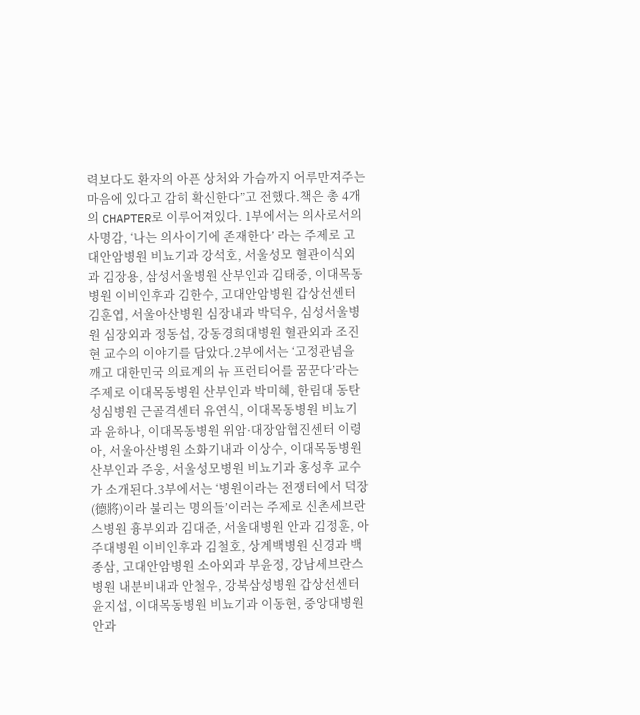력보다도 환자의 아픈 상처와 가슴까지 어루만져주는 마음에 있다고 감히 확신한다”고 전했다.책은 총 4개의 CHAPTER로 이루어져있다. 1부에서는 의사로서의 사명감, ‘나는 의사이기에 존재한다’ 라는 주제로 고대안암병원 비뇨기과 강석호, 서울성모 혈관이식외과 김장용, 삼성서울병원 산부인과 김태중, 이대목동병원 이비인후과 김한수, 고대안암병원 갑상선센터 김훈엽, 서울아산병원 심장내과 박덕우, 심성서울병원 심장외과 정동섭, 강동경희대병원 혈관외과 조진현 교수의 이야기를 담았다.2부에서는 ‘고정관념을 깨고 대한민국 의료계의 뉴 프런티어를 꿈꾼다’라는 주제로 이대목동병원 산부인과 박미혜, 한림대 동탄성심병원 근골격센터 유연식, 이대목동병원 비뇨기과 윤하나, 이대목동병원 위암·대장암협진센터 이령아, 서울아산병원 소화기내과 이상수, 이대목동병원 산부인과 주웅, 서울성모병원 비뇨기과 홍성후 교수가 소개된다.3부에서는 ‘병원이라는 전쟁터에서 덕장(德將)이라 불리는 명의들’이러는 주제로 신촌세브란스병원 흉부외과 김대준, 서울대병원 안과 김정훈, 아주대병원 이비인후과 김철호, 상계백병원 신경과 백종삼, 고대안암병원 소아외과 부윤정, 강남세브란스병원 내분비내과 안철우, 강북삼성병원 갑상선센터 윤지섭, 이대목동병원 비뇨기과 이동현, 중앙대병원 안과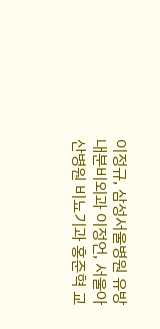이정규, 삼성서울병원 유방내분비외과 이정언, 서울아산병원 비뇨기과 홍준혁 교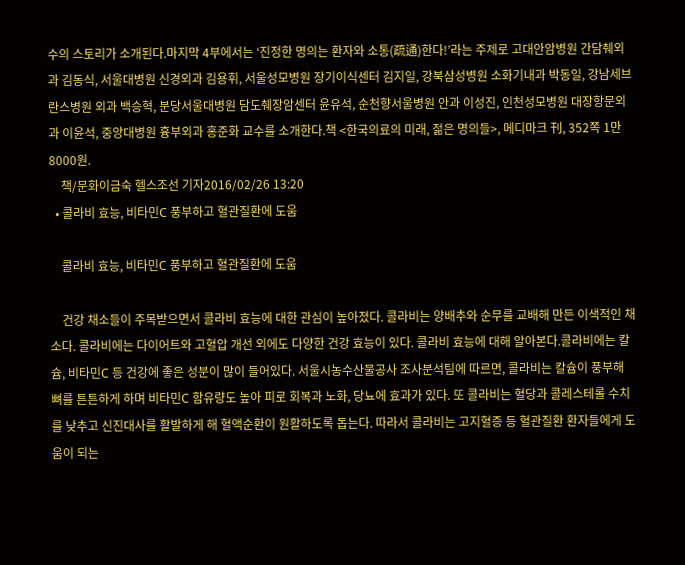수의 스토리가 소개된다.마지막 4부에서는 ‘진정한 명의는 환자와 소통(疏通)한다!’라는 주제로 고대안암병원 간담췌외과 김동식, 서울대병원 신경외과 김용휘, 서울성모병원 장기이식센터 김지일, 강북삼성병원 소화기내과 박동일, 강남세브란스병원 외과 백승혁, 분당서울대병원 담도췌장암센터 윤유석, 순천향서울병원 안과 이성진, 인천성모병원 대장항문외과 이윤석, 중앙대병원 흉부외과 홍준화 교수를 소개한다.책 <한국의료의 미래, 젊은 명의들>, 메디마크 刊, 352쪽 1만 8000원.
    책/문화이금숙 헬스조선 기자2016/02/26 13:20
  • 콜라비 효능, 비타민C 풍부하고 혈관질환에 도움

    콜라비 효능, 비타민C 풍부하고 혈관질환에 도움

    건강 채소들이 주목받으면서 콜라비 효능에 대한 관심이 높아졌다. 콜라비는 양배추와 순무를 교배해 만든 이색적인 채소다. 콜라비에는 다이어트와 고혈압 개선 외에도 다양한 건강 효능이 있다. 콜라비 효능에 대해 알아본다.콜라비에는 칼슘, 비타민C 등 건강에 좋은 성분이 많이 들어있다. 서울시농수산물공사 조사분석팀에 따르면, 콜라비는 칼슘이 풍부해 뼈를 튼튼하게 하며 비타민C 함유량도 높아 피로 회복과 노화, 당뇨에 효과가 있다. 또 콜라비는 혈당과 콜레스테롤 수치를 낮추고 신진대사를 활발하게 해 혈액순환이 원활하도록 돕는다. 따라서 콜라비는 고지혈증 등 혈관질환 환자들에게 도움이 되는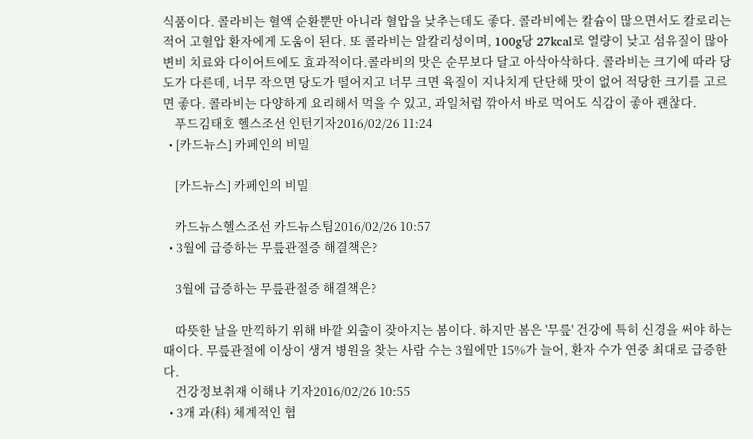식품이다. 콜라비는 혈액 순환뿐만 아니라 혈압을 낮추는데도 좋다. 콜라비에는 칼슘이 많으면서도 칼로리는 적어 고혈압 환자에게 도움이 된다. 또 콜라비는 알칼리성이며, 100g당 27kcal로 열량이 낮고 섬유질이 많아 변비 치료와 다이어트에도 효과적이다.콜라비의 맛은 순무보다 달고 아삭아삭하다. 콜라비는 크기에 따라 당도가 다른데, 너무 작으면 당도가 떨어지고 너무 크면 육질이 지나치게 단단해 맛이 없어 적당한 크기를 고르면 좋다. 콜라비는 다양하게 요리해서 먹을 수 있고, 과일처럼 깎아서 바로 먹어도 식감이 좋아 괜찮다.
    푸드김태호 헬스조선 인턴기자2016/02/26 11:24
  • [카드뉴스] 카페인의 비밀

    [카드뉴스] 카페인의 비밀

    카드뉴스헬스조선 카드뉴스팀2016/02/26 10:57
  • 3월에 급증하는 무릎관절증 해결책은?

    3월에 급증하는 무릎관절증 해결책은?

    따뜻한 날을 만끽하기 위해 바깥 외출이 잦아지는 봄이다. 하지만 봄은 '무릎' 건강에 특히 신경을 써야 하는 때이다. 무릎관절에 이상이 생겨 병원을 찾는 사람 수는 3월에만 15%가 늘어, 환자 수가 연중 최대로 급증한다.
    건강정보취재 이해나 기자2016/02/26 10:55
  • 3개 과(科) 체계적인 협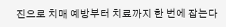진으로 치매 예방부터 치료까지 한 번에 잡는다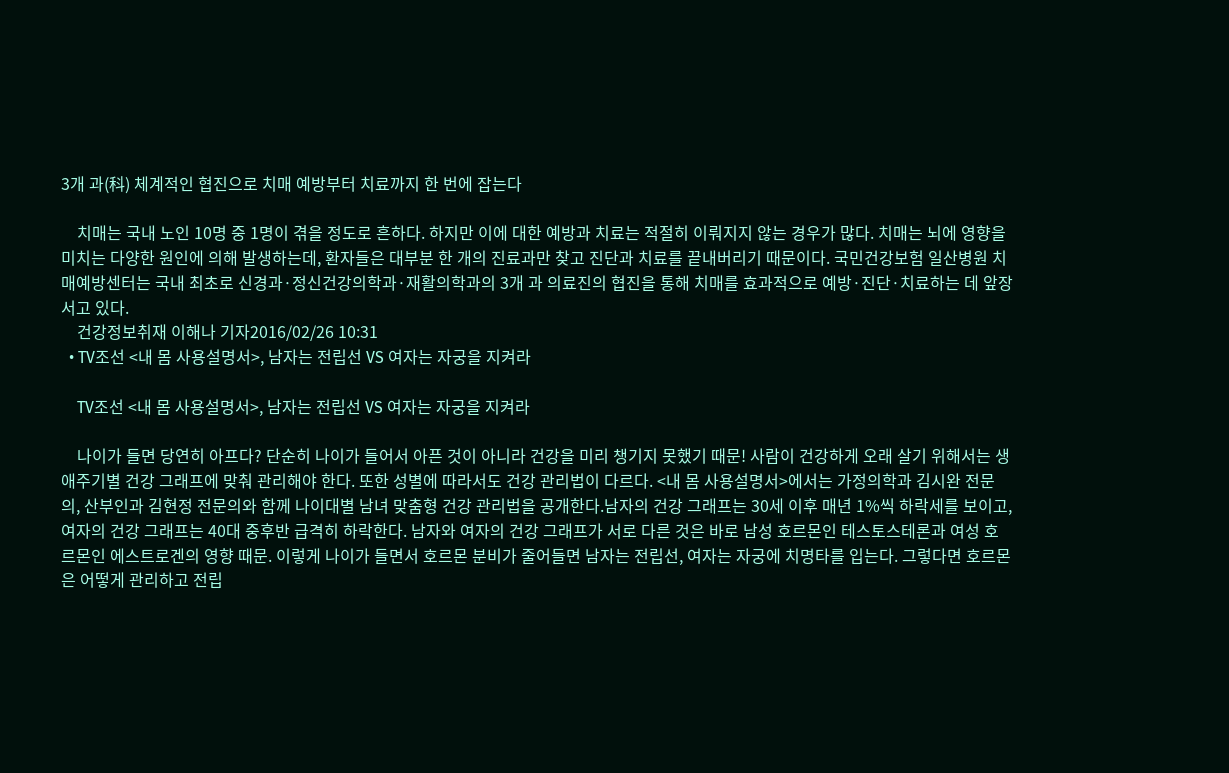3개 과(科) 체계적인 협진으로 치매 예방부터 치료까지 한 번에 잡는다

    치매는 국내 노인 10명 중 1명이 겪을 정도로 흔하다. 하지만 이에 대한 예방과 치료는 적절히 이뤄지지 않는 경우가 많다. 치매는 뇌에 영향을 미치는 다양한 원인에 의해 발생하는데, 환자들은 대부분 한 개의 진료과만 찾고 진단과 치료를 끝내버리기 때문이다. 국민건강보험 일산병원 치매예방센터는 국내 최초로 신경과·정신건강의학과·재활의학과의 3개 과 의료진의 협진을 통해 치매를 효과적으로 예방·진단·치료하는 데 앞장서고 있다.
    건강정보취재 이해나 기자2016/02/26 10:31
  • TV조선 <내 몸 사용설명서>, 남자는 전립선 VS 여자는 자궁을 지켜라

    TV조선 <내 몸 사용설명서>, 남자는 전립선 VS 여자는 자궁을 지켜라

    나이가 들면 당연히 아프다? 단순히 나이가 들어서 아픈 것이 아니라 건강을 미리 챙기지 못했기 때문! 사람이 건강하게 오래 살기 위해서는 생애주기별 건강 그래프에 맞춰 관리해야 한다. 또한 성별에 따라서도 건강 관리법이 다르다. <내 몸 사용설명서>에서는 가정의학과 김시완 전문의, 산부인과 김현정 전문의와 함께 나이대별 남녀 맞춤형 건강 관리법을 공개한다.남자의 건강 그래프는 30세 이후 매년 1%씩 하락세를 보이고, 여자의 건강 그래프는 40대 중후반 급격히 하락한다. 남자와 여자의 건강 그래프가 서로 다른 것은 바로 남성 호르몬인 테스토스테론과 여성 호르몬인 에스트로겐의 영향 때문. 이렇게 나이가 들면서 호르몬 분비가 줄어들면 남자는 전립선, 여자는 자궁에 치명타를 입는다. 그렇다면 호르몬은 어떻게 관리하고 전립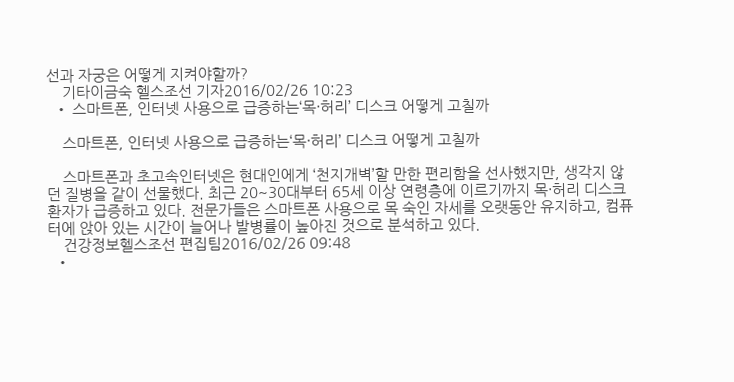선과 자궁은 어떻게 지켜야할까?
    기타이금숙 헬스조선 기자2016/02/26 10:23
  • 스마트폰, 인터넷 사용으로 급증하는‘목·허리’ 디스크 어떻게 고칠까

    스마트폰, 인터넷 사용으로 급증하는‘목·허리’ 디스크 어떻게 고칠까

    스마트폰과 초고속인터넷은 현대인에게 ‘천지개벽’할 만한 편리함을 선사했지만, 생각지 않던 질병을 같이 선물했다. 최근 20~30대부터 65세 이상 연령층에 이르기까지 목·허리 디스크 환자가 급증하고 있다. 전문가들은 스마트폰 사용으로 목 숙인 자세를 오랫동안 유지하고, 컴퓨터에 앉아 있는 시간이 늘어나 발병률이 높아진 것으로 분석하고 있다.
    건강정보헬스조선 편집팀2016/02/26 09:48
  •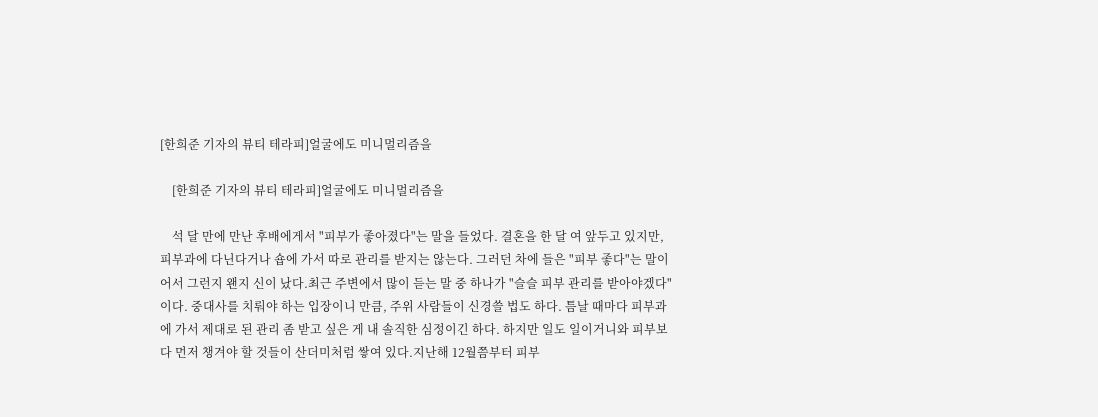[한희준 기자의 뷰티 테라피]얼굴에도 미니멀리즘을

    [한희준 기자의 뷰티 테라피]얼굴에도 미니멀리즘을

    석 달 만에 만난 후배에게서 "피부가 좋아졌다"는 말을 들었다. 결혼을 한 달 여 앞두고 있지만, 피부과에 다닌다거나 숍에 가서 따로 관리를 받지는 않는다. 그러던 차에 들은 "피부 좋다"는 말이어서 그런지 왠지 신이 났다.최근 주변에서 많이 듣는 말 중 하나가 "슬슬 피부 관리를 받아야겠다"이다. 중대사를 치뤄야 하는 입장이니 만큼, 주위 사람들이 신경쓸 법도 하다. 틈날 때마다 피부과에 가서 제대로 된 관리 좀 받고 싶은 게 내 솔직한 심정이긴 하다. 하지만 일도 일이거니와 피부보다 먼저 챙겨야 할 것들이 산더미처럼 쌓여 있다.지난해 12월쯤부터 피부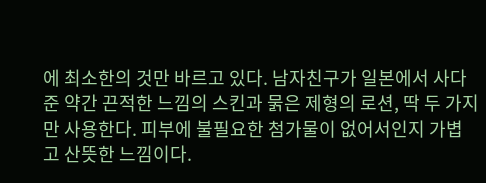에 최소한의 것만 바르고 있다. 남자친구가 일본에서 사다 준 약간 끈적한 느낌의 스킨과 묽은 제형의 로션, 딱 두 가지만 사용한다. 피부에 불필요한 첨가물이 없어서인지 가볍고 산뜻한 느낌이다.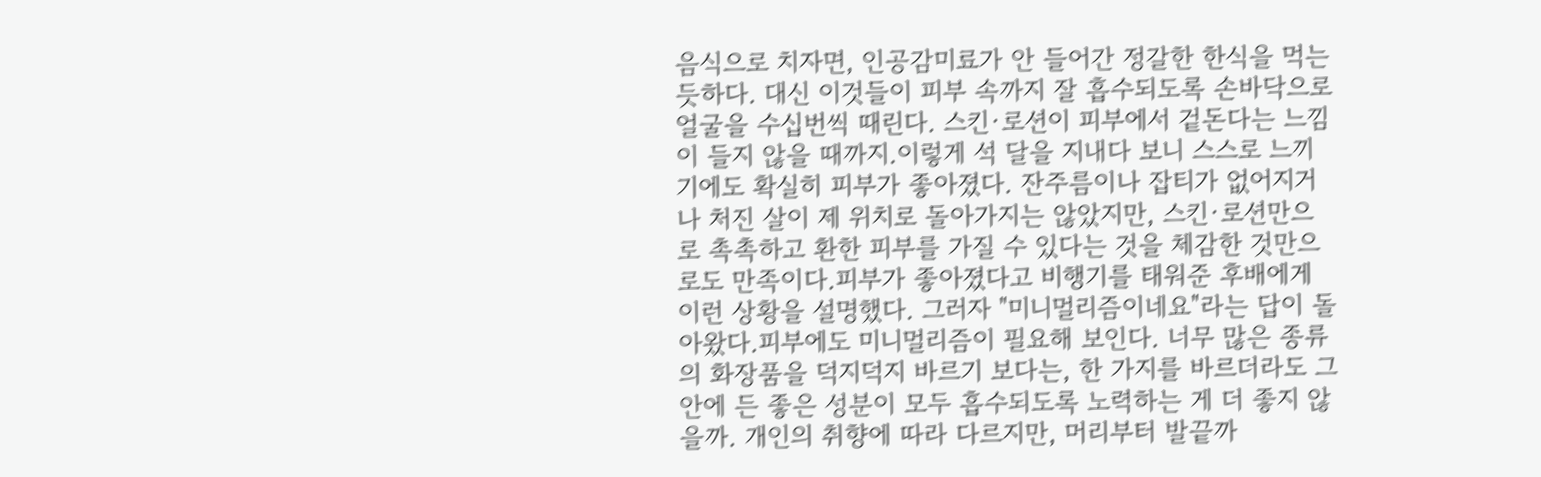음식으로 치자면, 인공감미료가 안 들어간 정갈한 한식을 먹는 듯하다. 대신 이것들이 피부 속까지 잘 흡수되도록 손바닥으로 얼굴을 수십번씩 때린다. 스킨·로션이 피부에서 겉돈다는 느낌이 들지 않을 때까지.이렇게 석 달을 지내다 보니 스스로 느끼기에도 확실히 피부가 좋아졌다. 잔주름이나 잡티가 없어지거나 처진 살이 제 위치로 돌아가지는 않았지만, 스킨·로션만으로 촉촉하고 환한 피부를 가질 수 있다는 것을 체감한 것만으로도 만족이다.피부가 좋아졌다고 비행기를 태워준 후배에게 이런 상황을 설명했다. 그러자 "미니멀리즘이네요"라는 답이 돌아왔다.피부에도 미니멀리즘이 필요해 보인다. 너무 많은 종류의 화장품을 덕지덕지 바르기 보다는, 한 가지를 바르더라도 그 안에 든 좋은 성분이 모두 흡수되도록 노력하는 게 더 좋지 않을까. 개인의 취향에 따라 다르지만, 머리부터 발끝까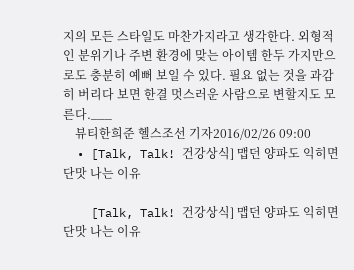지의 모든 스타일도 마찬가지라고 생각한다. 외형적인 분위기나 주변 환경에 맞는 아이템 한두 가지만으로도 충분히 예뻐 보일 수 있다. 필요 없는 것을 과감히 버리다 보면 한결 멋스러운 사람으로 변할지도 모른다.___
    뷰티한희준 헬스조선 기자2016/02/26 09:00
  • [Talk, Talk! 건강상식] 맵던 양파도 익히면 단맛 나는 이유

    [Talk, Talk! 건강상식] 맵던 양파도 익히면 단맛 나는 이유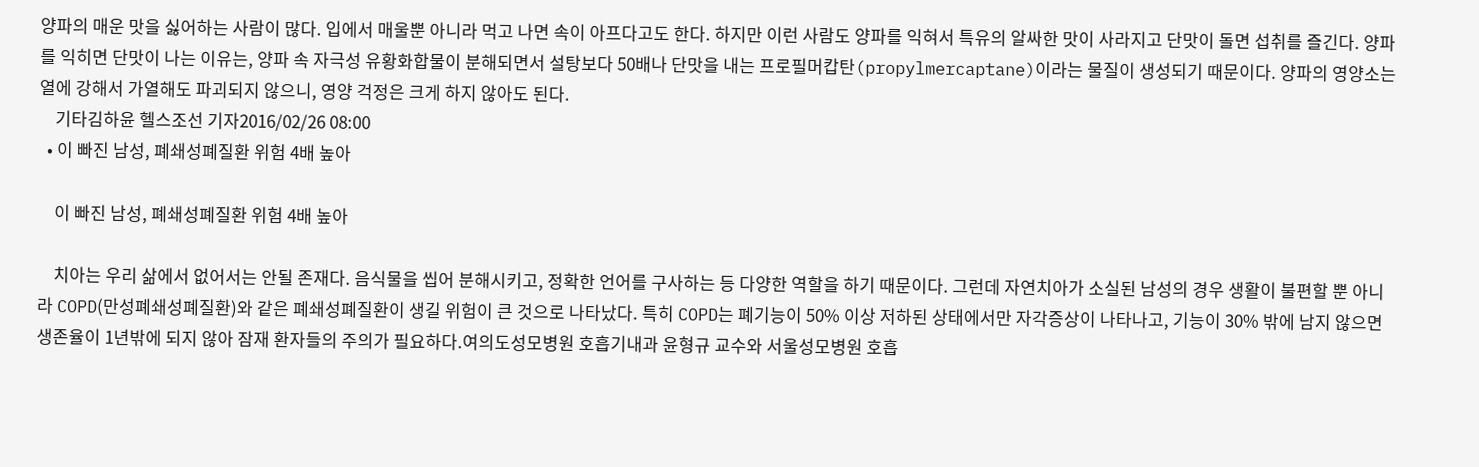양파의 매운 맛을 싫어하는 사람이 많다. 입에서 매울뿐 아니라 먹고 나면 속이 아프다고도 한다. 하지만 이런 사람도 양파를 익혀서 특유의 알싸한 맛이 사라지고 단맛이 돌면 섭취를 즐긴다. 양파를 익히면 단맛이 나는 이유는, 양파 속 자극성 유황화합물이 분해되면서 설탕보다 50배나 단맛을 내는 프로필머캅탄(propylmercaptane)이라는 물질이 생성되기 때문이다. 양파의 영양소는 열에 강해서 가열해도 파괴되지 않으니, 영양 걱정은 크게 하지 않아도 된다.
    기타김하윤 헬스조선 기자2016/02/26 08:00
  • 이 빠진 남성, 폐쇄성폐질환 위험 4배 높아

    이 빠진 남성, 폐쇄성폐질환 위험 4배 높아

    치아는 우리 삶에서 없어서는 안될 존재다. 음식물을 씹어 분해시키고, 정확한 언어를 구사하는 등 다양한 역할을 하기 때문이다. 그런데 자연치아가 소실된 남성의 경우 생활이 불편할 뿐 아니라 COPD(만성폐쇄성폐질환)와 같은 폐쇄성폐질환이 생길 위험이 큰 것으로 나타났다. 특히 COPD는 폐기능이 50% 이상 저하된 상태에서만 자각증상이 나타나고, 기능이 30% 밖에 남지 않으면 생존율이 1년밖에 되지 않아 잠재 환자들의 주의가 필요하다.여의도성모병원 호흡기내과 윤형규 교수와 서울성모병원 호흡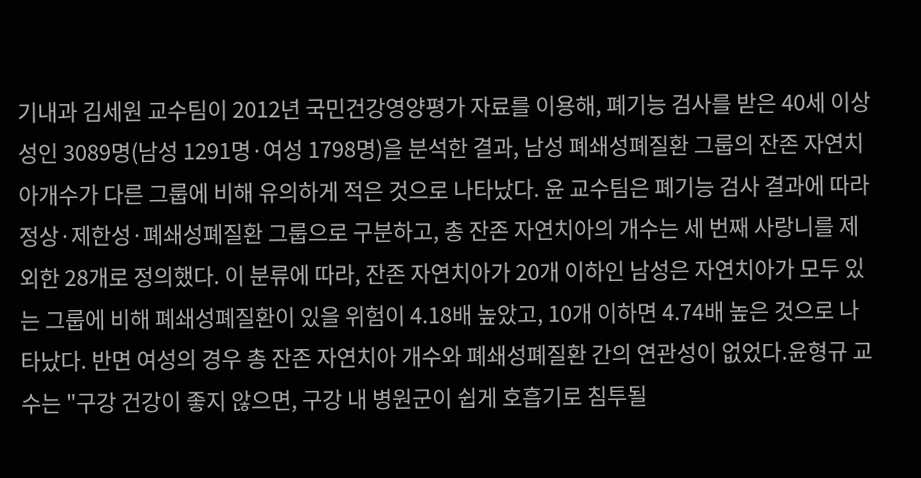기내과 김세원 교수팀이 2012년 국민건강영양평가 자료를 이용해, 폐기능 검사를 받은 40세 이상 성인 3089명(남성 1291명·여성 1798명)을 분석한 결과, 남성 폐쇄성폐질환 그룹의 잔존 자연치아개수가 다른 그룹에 비해 유의하게 적은 것으로 나타났다. 윤 교수팀은 폐기능 검사 결과에 따라 정상·제한성·폐쇄성폐질환 그룹으로 구분하고, 총 잔존 자연치아의 개수는 세 번째 사랑니를 제외한 28개로 정의했다. 이 분류에 따라, 잔존 자연치아가 20개 이하인 남성은 자연치아가 모두 있는 그룹에 비해 폐쇄성폐질환이 있을 위험이 4.18배 높았고, 10개 이하면 4.74배 높은 것으로 나타났다. 반면 여성의 경우 총 잔존 자연치아 개수와 폐쇄성폐질환 간의 연관성이 없었다.윤형규 교수는 "구강 건강이 좋지 않으면, 구강 내 병원군이 쉽게 호흡기로 침투될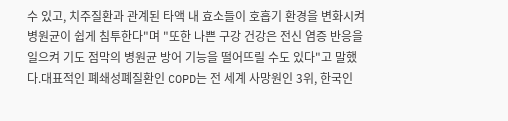수 있고, 치주질환과 관계된 타액 내 효소들이 호흡기 환경을 변화시켜 병원균이 쉽게 침투한다"며 "또한 나쁜 구강 건강은 전신 염증 반응을 일으켜 기도 점막의 병원균 방어 기능을 떨어뜨릴 수도 있다"고 말했다.대표적인 폐쇄성폐질환인 COPD는 전 세계 사망원인 3위, 한국인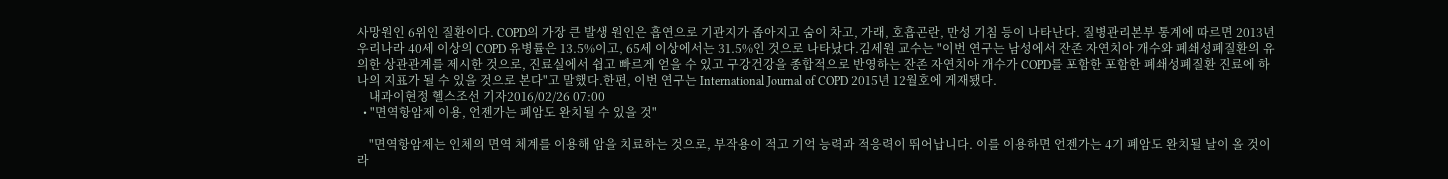사망원인 6위인 질환이다. COPD의 가장 큰 발생 원인은 흡연으로 기관지가 좁아지고 숨이 차고, 가래, 호흡곤란, 만성 기침 등이 나타난다. 질병관리본부 통계에 따르면 2013년 우리나라 40세 이상의 COPD 유병률은 13.5%이고, 65세 이상에서는 31.5%인 것으로 나타났다.김세원 교수는 "이번 연구는 남성에서 잔존 자연치아 개수와 폐쇄성폐질환의 유의한 상관관계를 제시한 것으로, 진료실에서 쉽고 빠르게 얻을 수 있고 구강건강을 종합적으로 반영하는 잔존 자연치아 개수가 COPD를 포함한 포함한 폐쇄성폐질환 진료에 하나의 지표가 될 수 있을 것으로 본다"고 말했다.한편, 이번 연구는 International Journal of COPD 2015년 12월호에 게재됐다.
    내과이현정 헬스조선 기자2016/02/26 07:00
  • "면역항암제 이용, 언젠가는 폐암도 완치될 수 있을 것"

    "면역항암제는 인체의 면역 체계를 이용해 암을 치료하는 것으로, 부작용이 적고 기억 능력과 적응력이 뛰어납니다. 이를 이용하면 언젠가는 4기 폐암도 완치될 날이 올 것이라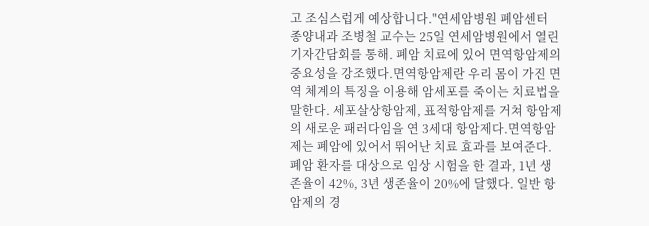고 조심스럽게 예상합니다."연세암병원 폐암센터 종양내과 조병철 교수는 25일 연세암병원에서 열린 기자간담회를 통해. 폐암 치료에 있어 면역항암제의 중요성을 강조했다.면역항암제란 우리 몸이 가진 면역 체계의 특징을 이용해 암세포를 죽이는 치료법을 말한다. 세포살상항암제, 표적항암제를 거쳐 항암제의 새로운 패러다임을 연 3세대 항암제다.면역항암제는 폐암에 있어서 뛰어난 치료 효과를 보여준다. 폐암 환자를 대상으로 임상 시험을 한 결과, 1년 생존율이 42%, 3년 생존율이 20%에 달했다. 일반 항암제의 경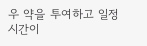우 약을 투여하고 일정 시간이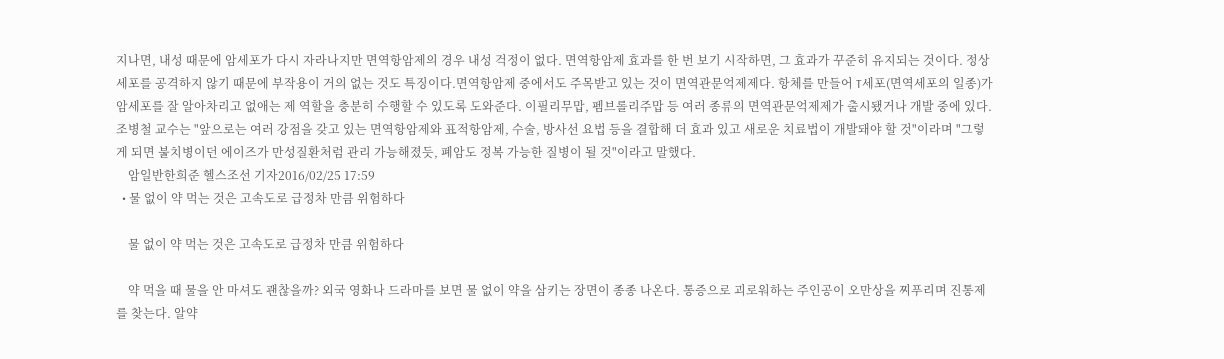지나면, 내성 때문에 암세포가 다시 자라나지만 면역항암제의 경우 내성 걱정이 없다. 면역항암제 효과를 한 번 보기 시작하면, 그 효과가 꾸준히 유지되는 것이다. 정상 세포를 공격하지 않기 때문에 부작용이 거의 없는 것도 특징이다.면역항암제 중에서도 주목받고 있는 것이 면역관문억제제다. 항체를 만들어 T세포(면역세포의 일종)가 암세포를 잘 알아차리고 없애는 제 역할을 충분히 수행할 수 있도록 도와준다. 이필리무맙, 펨브롤리주맙 등 여러 종류의 면역관문억제제가 출시됐거나 개발 중에 있다.조병철 교수는 "앞으로는 여러 강점을 갖고 있는 면역항암제와 표적항암제, 수술, 방사선 요법 등을 결합해 더 효과 있고 새로운 치료법이 개발돼야 할 것"이라며 "그렇게 되면 불치병이던 에이즈가 만성질환처럼 관리 가능해졌듯, 폐암도 정복 가능한 질병이 될 것"이라고 말했다.
    암일반한희준 헬스조선 기자2016/02/25 17:59
  • 물 없이 약 먹는 것은 고속도로 급정차 만큼 위험하다

    물 없이 약 먹는 것은 고속도로 급정차 만큼 위험하다

    약 먹을 때 물을 안 마셔도 괜찮을까? 외국 영화나 드라마를 보면 물 없이 약을 삼키는 장면이 종종 나온다. 통증으로 괴로워하는 주인공이 오만상을 찌푸리며 진통제를 찾는다. 알약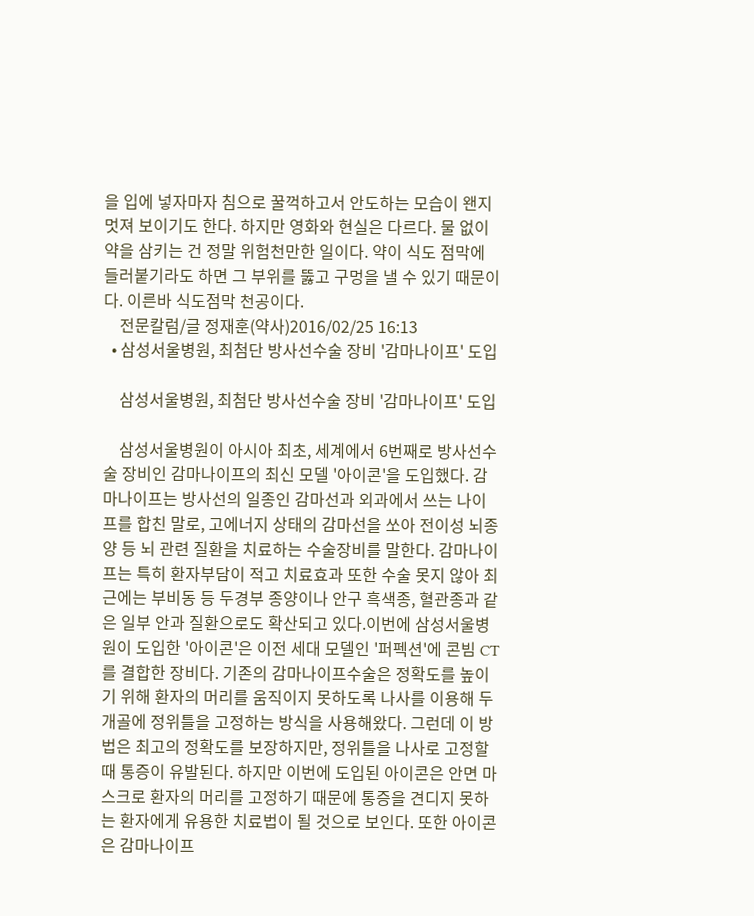을 입에 넣자마자 침으로 꿀꺽하고서 안도하는 모습이 왠지 멋져 보이기도 한다. 하지만 영화와 현실은 다르다. 물 없이 약을 삼키는 건 정말 위험천만한 일이다. 약이 식도 점막에 들러붙기라도 하면 그 부위를 뚫고 구멍을 낼 수 있기 때문이다. 이른바 식도점막 천공이다.
    전문칼럼/글 정재훈(약사)2016/02/25 16:13
  • 삼성서울병원, 최첨단 방사선수술 장비 '감마나이프' 도입

    삼성서울병원, 최첨단 방사선수술 장비 '감마나이프' 도입

    삼성서울병원이 아시아 최초, 세계에서 6번째로 방사선수술 장비인 감마나이프의 최신 모델 '아이콘'을 도입했다. 감마나이프는 방사선의 일종인 감마선과 외과에서 쓰는 나이프를 합친 말로, 고에너지 상태의 감마선을 쏘아 전이성 뇌종양 등 뇌 관련 질환을 치료하는 수술장비를 말한다. 감마나이프는 특히 환자부담이 적고 치료효과 또한 수술 못지 않아 최근에는 부비동 등 두경부 종양이나 안구 흑색종, 혈관종과 같은 일부 안과 질환으로도 확산되고 있다.이번에 삼성서울병원이 도입한 '아이콘'은 이전 세대 모델인 '퍼펙션'에 콘빔 CT를 결합한 장비다. 기존의 감마나이프수술은 정확도를 높이기 위해 환자의 머리를 움직이지 못하도록 나사를 이용해 두개골에 정위틀을 고정하는 방식을 사용해왔다. 그런데 이 방법은 최고의 정확도를 보장하지만, 정위틀을 나사로 고정할 때 통증이 유발된다. 하지만 이번에 도입된 아이콘은 안면 마스크로 환자의 머리를 고정하기 때문에 통증을 견디지 못하는 환자에게 유용한 치료법이 될 것으로 보인다. 또한 아이콘은 감마나이프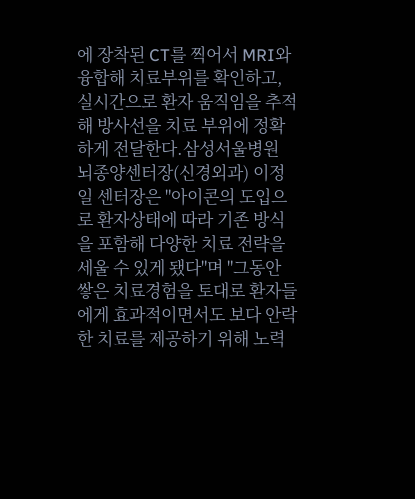에 장착된 CT를 찍어서 MRI와 융합해 치료부위를 확인하고, 실시간으로 환자 움직임을 추적해 방사선을 치료 부위에 정확하게 전달한다.삼성서울병원 뇌종양센터장(신경외과) 이정일 센터장은 "아이콘의 도입으로 환자상태에 따라 기존 방식을 포함해 다양한 치료 전략을 세울 수 있게 됐다"며 "그동안 쌓은 치료경험을 토대로 환자들에게 효과적이면서도 보다 안락한 치료를 제공하기 위해 노력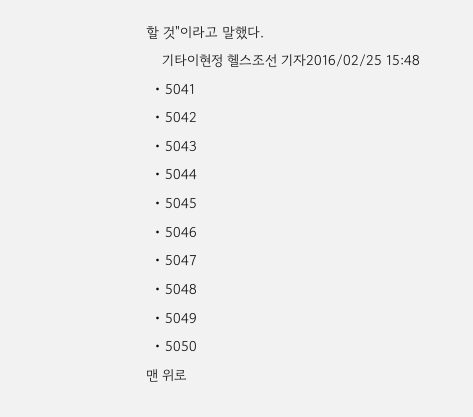할 것"이라고 말했다.
    기타이현정 헬스조선 기자2016/02/25 15:48
  • 5041
  • 5042
  • 5043
  • 5044
  • 5045
  • 5046
  • 5047
  • 5048
  • 5049
  • 5050
맨 위로